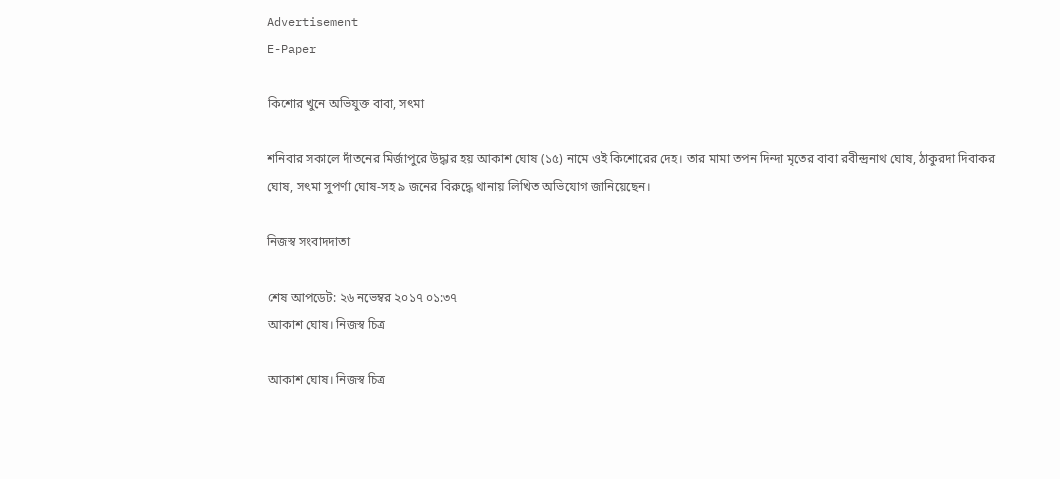Advertisement
E-Paper

কিশোর খুনে অভিযুক্ত বাবা, সৎমা

শনিবার সকালে দাঁতনের মির্জাপুরে উদ্ধার হয় আকাশ ঘোষ (১৫) নামে ওই কিশোরের দেহ। তার মামা তপন দিন্দা মৃতের বাবা রবীন্দ্রনাথ ঘোষ, ঠাকুরদা দিবাকর ঘোষ, সৎমা সুপর্ণা ঘোষ-সহ ৯ জনের বিরুদ্ধে থানায় লিখিত অভিযোগ জানিয়েছেন।

নিজস্ব সংবাদদাতা

শেষ আপডেট: ২৬ নভেম্বর ২০১৭ ০১:৩৭
আকাশ ঘোষ। নিজস্ব চিত্র

আকাশ ঘোষ। নিজস্ব চিত্র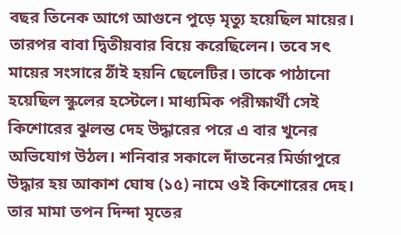বছর তিনেক আগে আগুনে পুড়ে মৃত্যু হয়েছিল মায়ের। তারপর বাবা দ্বিতীয়বার বিয়ে করেছিলেন। তবে সৎ মায়ের সংসারে ঠাঁই হয়নি ছেলেটির। তাকে পাঠানো হয়েছিল স্কুলের হস্টেলে। মাধ্যমিক পরীক্ষার্থী সেই কিশোরের ঝুলন্ত দেহ উদ্ধারের পরে এ বার খুনের অভিযোগ উঠল। শনিবার সকালে দাঁতনের মির্জাপুরে উদ্ধার হয় আকাশ ঘোষ (১৫) নামে ওই কিশোরের দেহ। তার মামা তপন দিন্দা মৃতের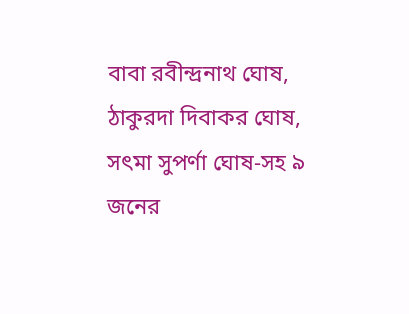বাবা রবীন্দ্রনাথ ঘোষ, ঠাকুরদা দিবাকর ঘোষ, সৎমা সুপর্ণা ঘোষ-সহ ৯ জনের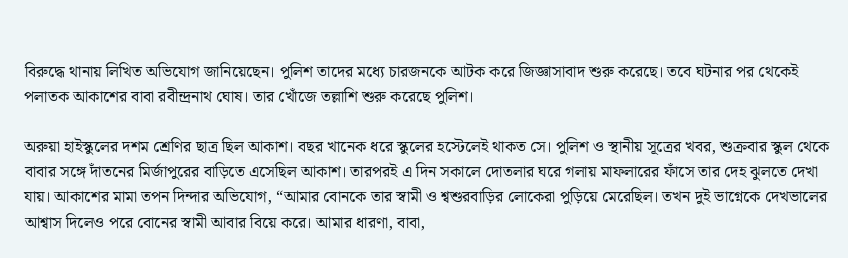বিরুদ্ধে থানায় লিখিত অভিযোগ জানিয়েছেন। পুলিশ তাদের মধ্যে চারজনকে আটক করে জিজ্ঞাসাবাদ শুরু করেছে। তবে ঘটনার পর থেকেই পলাতক আকাশের বাবা রবীন্দ্রনাথ ঘোষ। তার খোঁজে তল্লাশি শুরু করেছে পুলিশ।

অরুয়া হাইস্কুলের দশম শ্রেণির ছাত্র ছিল আকাশ। বছর খানেক ধরে স্কুলের হস্টেলেই থাকত সে। পুলিশ ও স্থানীয় সূত্রের খবর, শুক্রবার স্কুল থেকে বাবার সঙ্গে দাঁতনের মির্জাপুরের বাড়িতে এসেছিল আকাশ। তারপরই এ দিন সকালে দোতলার ঘরে গলায় মাফলারের ফাঁসে তার দেহ ঝুলতে দেখা যায়। আকাশের মামা তপন দিন্দার অভিযোগ, “আমার বোনকে তার স্বামী ও শ্বশুরবাড়ির লোকেরা পুড়িয়ে মেরেছিল। তখন দুই ভাগ্নেকে দেখভালের আশ্বাস দিলেও পরে বোনের স্বামী আবার বিয়ে করে। আমার ধারণা, বাবা,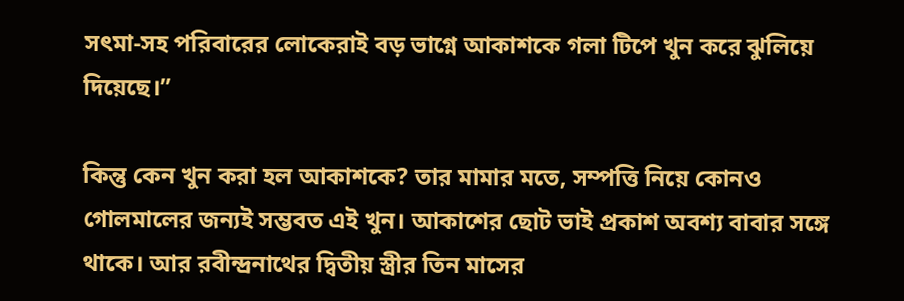সৎমা-সহ পরিবারের লোকেরাই বড় ভাগ্নে আকাশকে গলা টিপে খুন করে ঝুলিয়ে দিয়েছে।”

কিন্তু কেন খুন করা হল আকাশকে? তার মামার মতে, সম্পত্তি নিয়ে কোনও গোলমালের জন্যই সম্ভবত এই খুন। আকাশের ছোট ভাই প্রকাশ অবশ্য বাবার সঙ্গে থাকে। আর রবীন্দ্রনাথের দ্বিতীয় স্ত্রীর তিন মাসের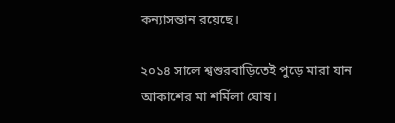কন্যাসন্তান রয়েছে।

২০১৪ সালে শ্বশুরবাড়িতেই পুড়ে মারা যান আকাশের মা শর্মিলা ঘোষ।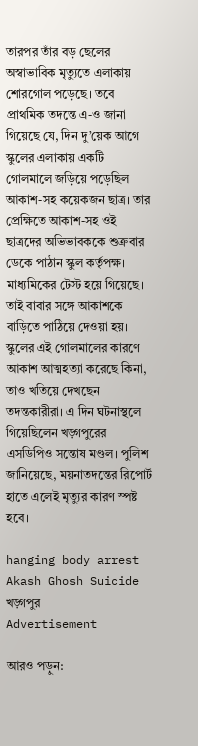তারপর তাঁর বড় ছেলের অস্বাভাবিক মৃত্যুতে এলাকায় শোরগোল পড়েছে। তবে প্রাথমিক তদন্তে এ-ও জানা গিয়েছে যে, দিন দু’য়েক আগে স্কুলের এলাকায় একটি গোলমালে জড়িয়ে পড়েছিল আকাশ-সহ কয়েকজন ছাত্র। তার প্রেক্ষিতে আকাশ-সহ ওই ছাত্রদের অভিভাবককে শুক্রবার ডেকে পাঠান স্কুল কর্তৃপক্ষ। মাধ্যমিকের টেস্ট হয়ে গিয়েছে। তাই বাবার সঙ্গে আকাশকে বাড়িতে পাঠিয়ে দেওয়া হয়। স্কুলের এই গোলমালের কারণে আকাশ আত্মহত্যা করেছে কিনা, তাও খতিয়ে দেখছেন তদন্তকারীরা। এ দিন ঘটনাস্থলে গিয়েছিলেন খড়্গপুরের এসডিপিও সন্তোষ মণ্ডল। পুলিশ জানিয়েছে, ময়নাতদন্তের রিপোর্ট হাতে এলেই মৃত্যুর কারণ স্পষ্ট হবে।

hanging body arrest Akash Ghosh Suicide খড়্গপুর
Advertisement

আরও পড়ুন: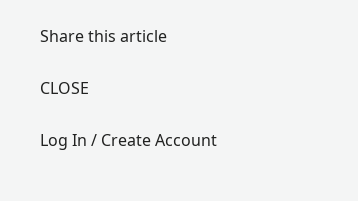Share this article

CLOSE

Log In / Create Account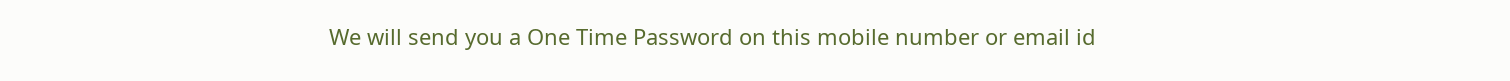We will send you a One Time Password on this mobile number or email id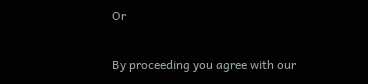Or

By proceeding you agree with our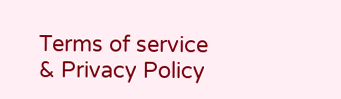Terms of service & Privacy Policy